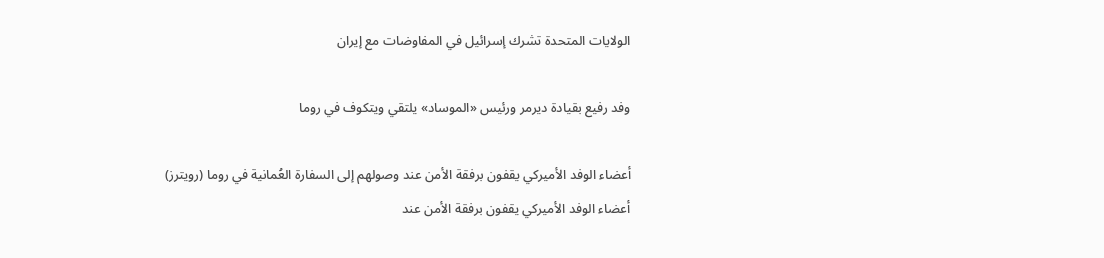الولايات المتحدة تشرك إسرائيل في المفاوضات مع إيران

وفد رفيع بقيادة ديرمر ورئيس «الموساد» يلتقي ويتكوف في روما

أعضاء الوفد الأميركي يقفون برفقة الأمن عند وصولهم إلى السفارة العُمانية في روما (رويترز)
أعضاء الوفد الأميركي يقفون برفقة الأمن عند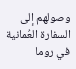وصولهم إلى السفارة العُمانية في روما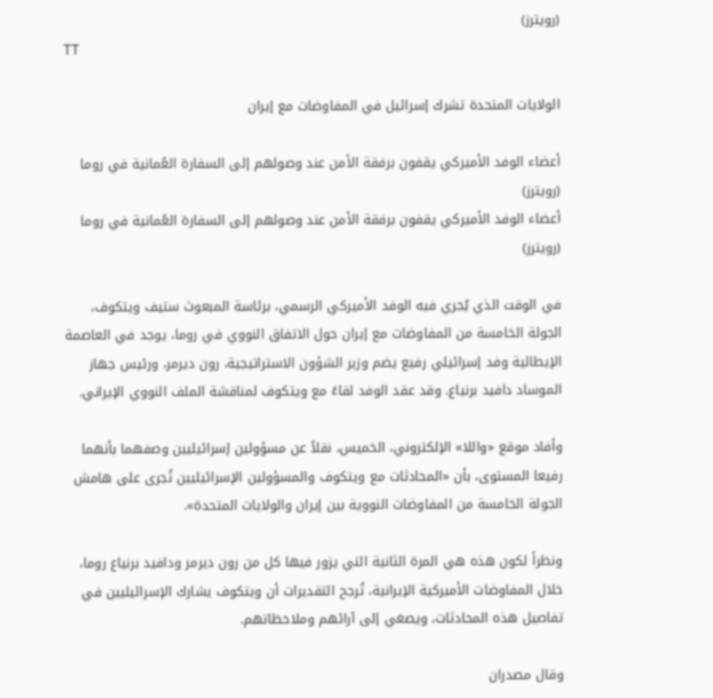(رويترز)
TT

الولايات المتحدة تشرك إسرائيل في المفاوضات مع إيران

أعضاء الوفد الأميركي يقفون برفقة الأمن عند وصولهم إلى السفارة العُمانية في روما (رويترز)
أعضاء الوفد الأميركي يقفون برفقة الأمن عند وصولهم إلى السفارة العُمانية في روما (رويترز)

في الوقت الذي يُجري فيه الوفد الأميركي الرسمي، برئاسة المبعوث ستيف ويتكوف، الجولة الخامسة من المفاوضات مع إيران حول الاتفاق النووي في روما، يوجد في العاصمة الإيطالية وفد إسرائيلي رفيع يضم وزير الشؤون الاستراتيجية، رون ديرمر، ورئيس جهاز الموساد دافيد برنياع. وقد عقد الوفد لقاءً مع ويتكوف لمناقشة الملف النووي الإيراني.

وأفاد موقع «واللا» الإلكتروني، الخميس، نقلاً عن مسؤولين إسرائيليين وصفهما بأنهما رفيعا المستوى، بأن «المحادثات مع ويتكوف والمسؤولين الإسرائيليين تُجرى على هامش الجولة الخامسة من المفاوضات النووية بين إيران والولايات المتحدة».

ونظراً لكون هذه هي المرة الثانية التي يزور فيها كل من رون ديرمر ودافيد برنياع روما، خلال المفاوضات الأميركية الإيرانية، تُرجح التقديرات أن ويتكوف يشارك الإسرائيليين في تفاصيل هذه المحادثات، ويصغي إلى آرائهم وملاحظاتهم.

وقال مصدران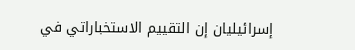إسرائيليان إن التقييم الاستخباراتي في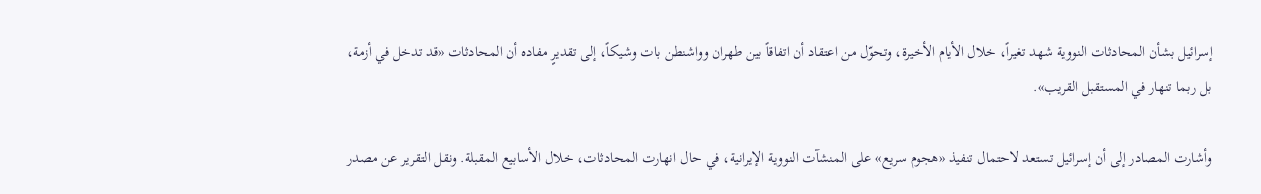إسرائيل بشأن المحادثات النووية شهد تغيراً، خلال الأيام الأخيرة، وتحوّل من اعتقاد أن اتفاقاً بين طهران وواشنطن بات وشيكاً، إلى تقديرٍ مفاده أن المحادثات «قد تدخل في أزمة، بل ربما تنهار في المستقبل القريب».

وأشارت المصادر إلى أن إسرائيل تستعد لاحتمال تنفيذ «هجوم سريع» على المنشآت النووية الإيرانية، في حال انهارت المحادثات، خلال الأسابيع المقبلة. ونقل التقرير عن مصدر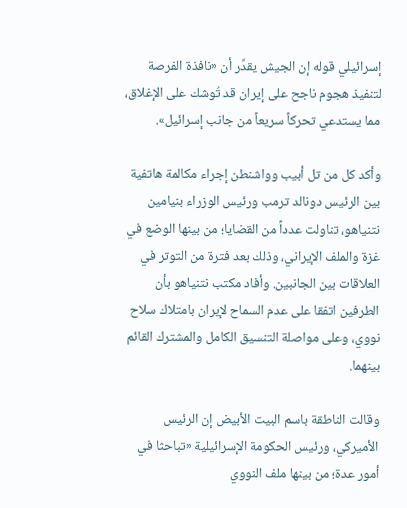إسرائيلي قوله إن الجيش يقدِّر أن «نافذة الفرصة لتنفيذ هجوم ناجح على إيران قد تُوشك على الإغلاق، مما يستدعي تحركاً سريعاً من جانب إسرائيل».

وأكد كل من تل أبيب وواشنطن إجراء مكالمة هاتفية بين الرئيس دونالد ترمب ورئيس الوزراء بنيامين نتنياهو، تناولت عدداً من القضايا؛ من بينها الوضع في غزة والملف الإيراني، وذلك بعد فترة من التوتر في العلاقات بين الجانبين. وأفاد مكتب نتنياهو بأن الطرفين اتفقا على عدم السماح لإيران بامتلاك سلاح نووي، وعلى مواصلة التنسيق الكامل والمشترك القائم بينهما.

وقالت الناطقة باسم البيت الأبيض إن الرئيس الأميركي، ورئيس الحكومة الإسرائيلية «تباحثا في أمور عدة؛ من بينها ملف النووي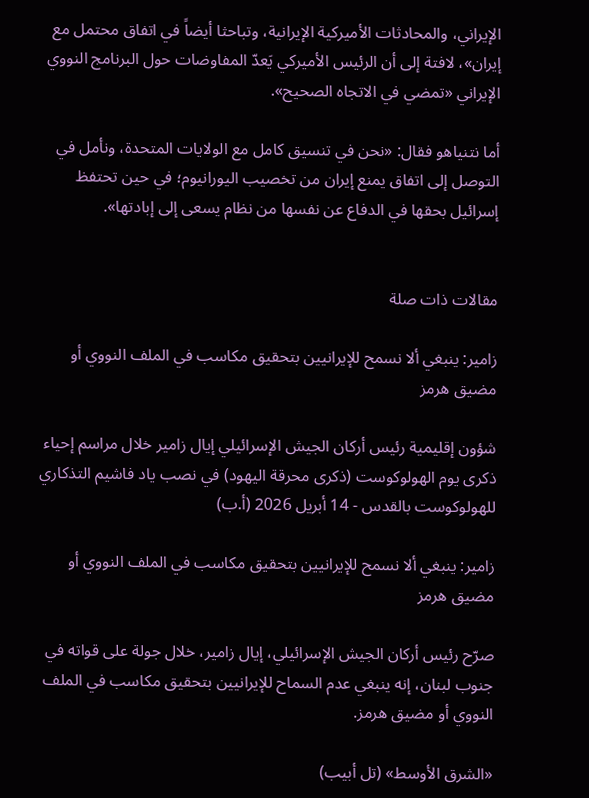الإيراني، والمحادثات الأميركية الإيرانية، وتباحثا أيضاً في اتفاق محتمل مع إيران»، لافتة إلى أن الرئيس الأميركي يَعدّ المفاوضات حول البرنامج النووي الإيراني «تمضي في الاتجاه الصحيح».

أما نتنياهو فقال: «نحن في تنسيق كامل مع الولايات المتحدة، ونأمل في التوصل إلى اتفاق يمنع إيران من تخصيب اليورانيوم؛ في حين تحتفظ إسرائيل بحقها في الدفاع عن نفسها من نظام يسعى إلى إبادتها».


مقالات ذات صلة

زامير: ينبغي ألا نسمح للإيرانيين بتحقيق مكاسب في الملف النووي أو مضيق هرمز

شؤون إقليمية رئيس أركان الجيش الإسرائيلي إيال زامير خلال مراسم إحياء ذكرى يوم الهولوكوست (ذكرى محرقة اليهود) في نصب ياد فاشيم التذكاري للهولوكوست بالقدس - 14 أبريل 2026 (أ.ب)

زامير: ينبغي ألا نسمح للإيرانيين بتحقيق مكاسب في الملف النووي أو مضيق هرمز

صرّح رئيس أركان الجيش الإسرائيلي، إيال زامير، خلال جولة على قواته في جنوب لبنان، إنه ينبغي عدم السماح للإيرانيين بتحقيق مكاسب في الملف النووي أو مضيق هرمز.

«الشرق الأوسط» (تل أبيب)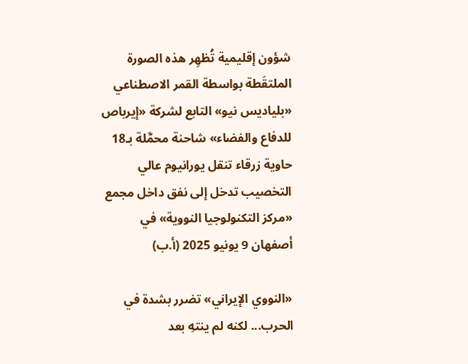شؤون إقليمية تُظهِر هذه الصورة الملتقَطة بواسطة القمر الاصطناعي «بلياديس نيو» التابع لشركة «إيرباص للدفاع والفضاء» شاحنة محمَّلة بـ18 حاوية زرقاء تنقل يورانيوم عالي التخصيب تدخل إلى نفق داخل مجمع «مركز التكنولوجيا النووية» في أصفهان 9 يونيو 2025 (أ.ب)

«النووي الإيراني» تضرر بشدة في الحرب... لكنه لم ينتهِ بعد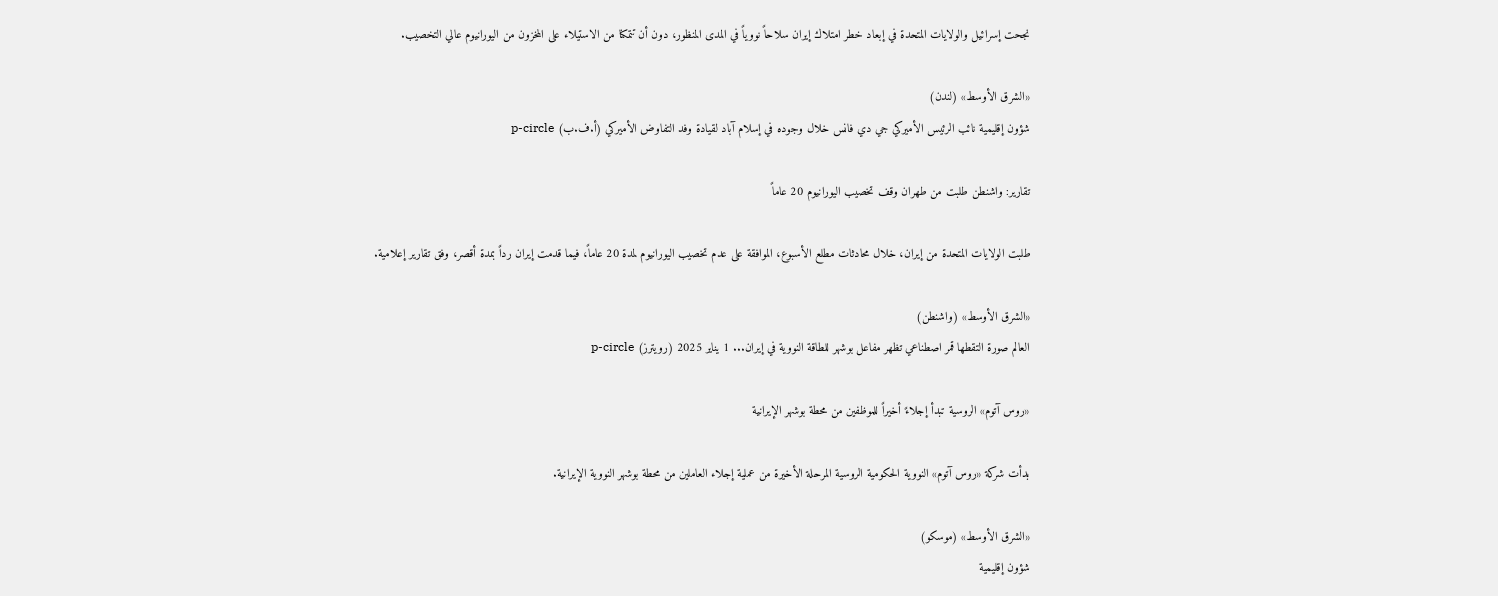نجحت إسرائيل والولايات المتحدة في إبعاد خطر امتلاك إيران سلاحاً نووياً في المدى المنظور، دون أن تتمكنا من الاستيلاء على المخزون من اليورانيوم عالي التخصيب.

«الشرق الأوسط» (لندن)
شؤون إقليمية نائب الرئيس الأميركي جي دي فانس خلال وجوده في إسلام آباد لقيادة وفد التفاوض الأميركي (أ.ف.ب) p-circle

تقارير: واشنطن طلبت من طهران وقف تخصيب اليورانيوم 20 عاماً

طلبت الولايات المتحدة من إيران، خلال محادثات مطلع الأسبوع، الموافقة على عدم تخصيب اليورانيوم لمدة 20 عاماً، فيما قدمت إيران رداً بمدة أقصر، وفق تقارير إعلامية.

«الشرق الأوسط» (واشنطن)
العالم صورة التقطها قمر اصطناعي تظهر مفاعل بوشهر للطاقة النووية في إيران... 1 يناير 2025 (رويترز) p-circle

«روس آتوم» الروسية تبدأ إجلاءً أخيراً للموظفين من محطة بوشهر الإيرانية

بدأت شركة «روس آتوم» النووية الحكومية الروسية المرحلة الأخيرة من عملية إجلاء العاملين من محطة بوشهر النووية الإيرانية.

«الشرق الأوسط» (موسكو)
شؤون إقليمية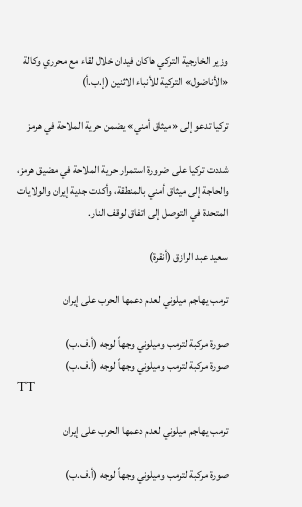وزير الخارجية التركي هاكان فيدان خلال لقاء مع محرري وكالة «الأناضول» التركية للأنباء الاثنين (إ.ب.أ)

تركيا تدعو إلى «ميثاق أمني» يضمن حرية الملاحة في هرمز

شددت تركيا على ضرورة استمرار حرية الملاحة في مضيق هرمز، والحاجة إلى ميثاق أمني بالمنطقة، وأكدت جدية إيران والولايات المتحدة في التوصل إلى اتفاق لوقف النار.

سعيد عبد الرازق (أنقرة)

ترمب يهاجم ميلوني لعدم دعمها الحرب على إيران

صورة مركبة لترمب وميلوني وجهاً لوجه (أ.ف.ب)
صورة مركبة لترمب وميلوني وجهاً لوجه (أ.ف.ب)
TT

ترمب يهاجم ميلوني لعدم دعمها الحرب على إيران

صورة مركبة لترمب وميلوني وجهاً لوجه (أ.ف.ب)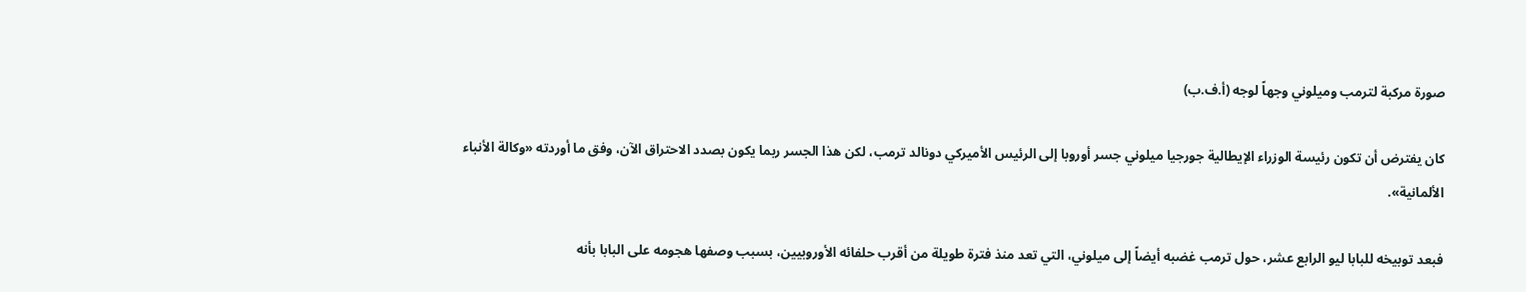صورة مركبة لترمب وميلوني وجهاً لوجه (أ.ف.ب)

كان يفترض أن تكون رئيسة الوزراء الإيطالية جورجيا ميلوني جسر أوروبا إلى الرئيس الأميركي دونالد ترمب، لكن هذا الجسر ربما يكون بصدد الاحتراق الآن، وفق ما أوردته «وكالة الأنباء الألمانية».

فبعد توبيخه للبابا ليو الرابع عشر، حول ترمب غضبه أيضاً إلى ميلوني، التي تعد منذ فترة طويلة من أقرب حلفائه الأوروبيين، بسبب وصفها هجومه على البابا بأنه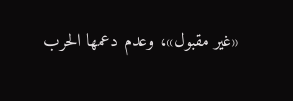«غير مقبول»، وعدم دعمها الحرب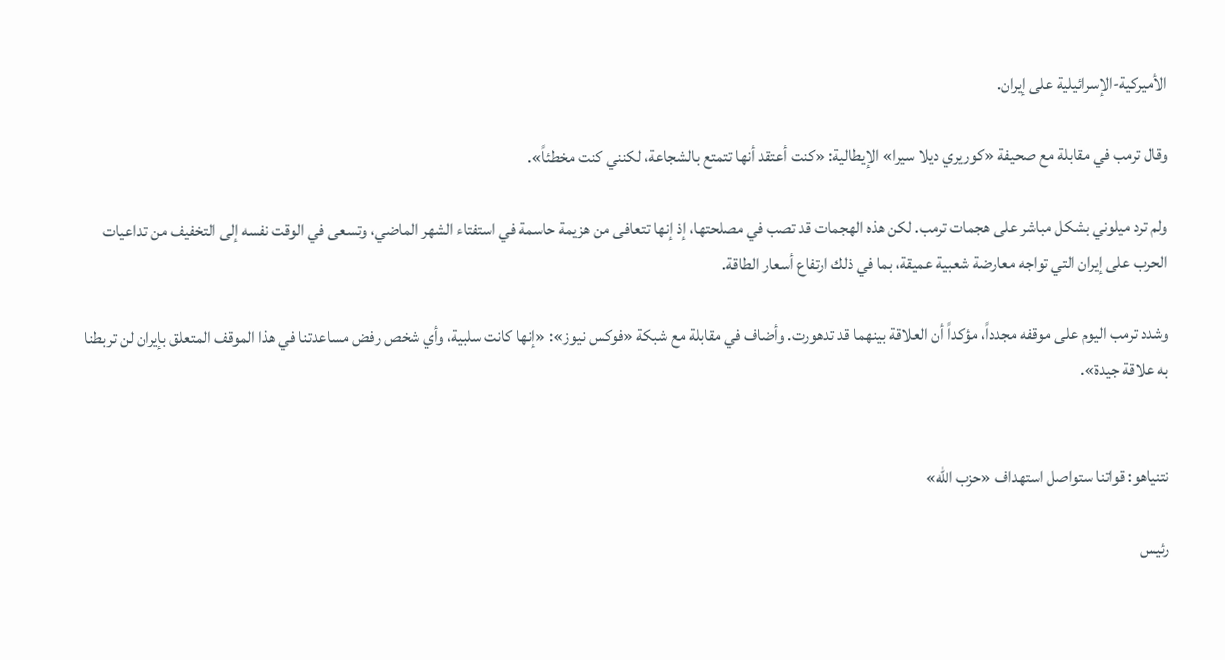الأميركية-الإسرائيلية على إيران.

وقال ترمب في مقابلة مع صحيفة «كوريري ديلا سيرا» الإيطالية: «كنت أعتقد أنها تتمتع بالشجاعة، لكنني كنت مخطئاً».

ولم ترد ميلوني بشكل مباشر على هجمات ترمب. لكن هذه الهجمات قد تصب في مصلحتها، إذ إنها تتعافى من هزيمة حاسمة في استفتاء الشهر الماضي، وتسعى في الوقت نفسه إلى التخفيف من تداعيات الحرب على إيران التي تواجه معارضة شعبية عميقة، بما في ذلك ارتفاع أسعار الطاقة.

وشدد ترمب اليوم على موقفه مجدداً، مؤكداً أن العلاقة بينهما قد تدهورت. وأضاف في مقابلة مع شبكة «فوكس نيوز»: «إنها كانت سلبية، وأي شخص رفض مساعدتنا في هذا الموقف المتعلق بإيران لن تربطنا به علاقة جيدة».


نتنياهو: قواتنا ستواصل استهداف «حزب الله»

رئيس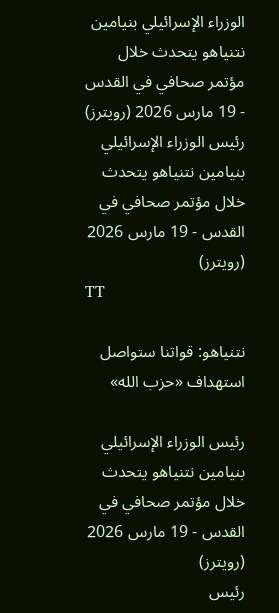الوزراء الإسرائيلي بنيامين نتنياهو يتحدث خلال مؤتمر صحافي في القدس - 19 مارس 2026 (رويترز)
رئيس الوزراء الإسرائيلي بنيامين نتنياهو يتحدث خلال مؤتمر صحافي في القدس - 19 مارس 2026 (رويترز)
TT

نتنياهو: قواتنا ستواصل استهداف «حزب الله»

رئيس الوزراء الإسرائيلي بنيامين نتنياهو يتحدث خلال مؤتمر صحافي في القدس - 19 مارس 2026 (رويترز)
رئيس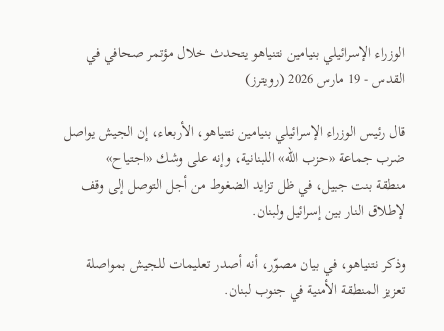الوزراء الإسرائيلي بنيامين نتنياهو يتحدث خلال مؤتمر صحافي في القدس - 19 مارس 2026 (رويترز)

قال رئيس الوزراء الإسرائيلي بنيامين نتنياهو، الأربعاء، إن الجيش يواصل ضرب جماعة «حزب الله» اللبنانية، وإنه على ‌وشك «اجتياح» منطقة ‌بنت جبيل، في ‌ظل تزايد الضغوط من أجل التوصل إلى وقف لإطلاق النار بين إسرائيل ولبنان.

وذكر نتنياهو، في بيان مصوّر، أنه ‌أصدر ‌تعليمات للجيش ‌بمواصلة تعزيز المنطقة الأمنية ‌في جنوب لبنان.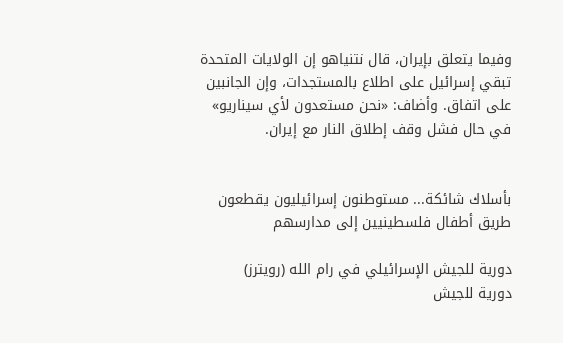وفيما يتعلق بإيران، قال نتنياهو إن ‌الولايات المتحدة تبقي إسرائيل على اطلاع بالمستجدات، وإن الجانبين على اتفاق. وأضاف: «نحن مستعدون لأي سيناريو» في حال فشل وقف إطلاق النار مع إيران.


بأسلاك شائكة... مستوطنون إسرائيليون يقطعون طريق أطفال فلسطينيين إلى مدارسهم

دورية للجيش الإسرائيلي في رام الله (رويترز)
دورية للجيش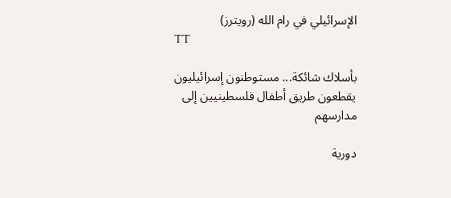الإسرائيلي في رام الله (رويترز)
TT

بأسلاك شائكة... مستوطنون إسرائيليون يقطعون طريق أطفال فلسطينيين إلى مدارسهم

دورية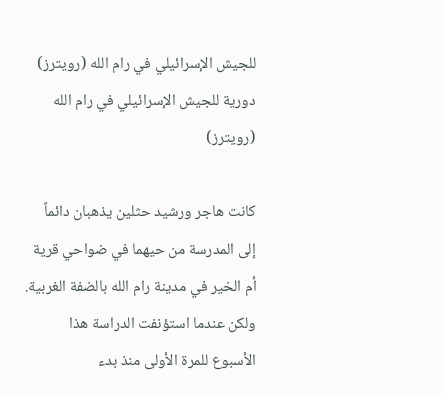للجيش الإسرائيلي في رام الله (رويترز)
دورية للجيش الإسرائيلي في رام الله (رويترز)

كانت هاجر ورشيد حثلين يذهبان دائماً إلى المدرسة من حيهما في ضواحي قرية أم الخير في مدينة رام الله بالضفة الغربية. ولكن عندما استؤنفت الدراسة هذا الأسبوع للمرة الأولى منذ بدء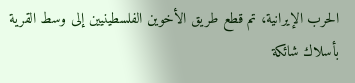الحرب الإيرانية، تم قطع طريق الأخوين الفلسطينيين إلى وسط القرية بأسلاك شائكة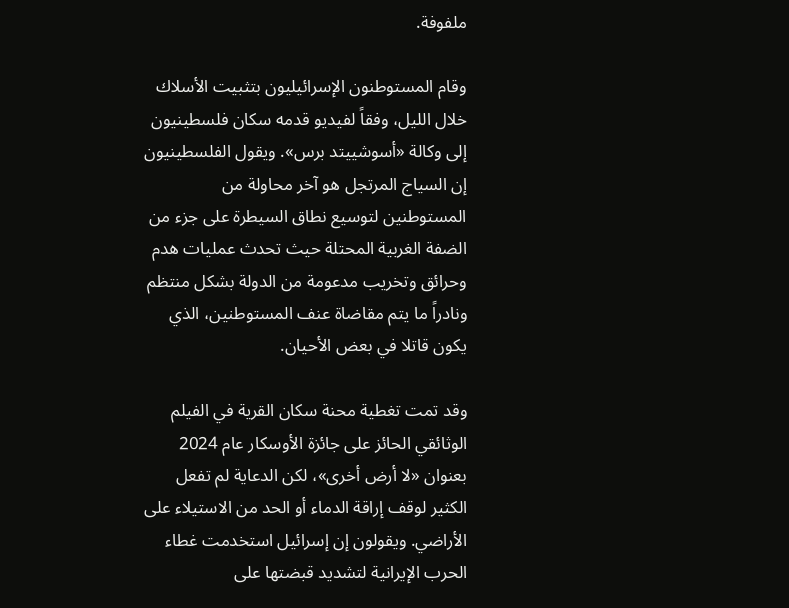ملفوفة.

وقام المستوطنون الإسرائيليون بتثبيت الأسلاك خلال الليل، وفقاً لفيديو قدمه سكان فلسطينيون إلى وكالة «أسوشييتد برس». ويقول الفلسطينيون إن السياج المرتجل هو آخر محاولة من المستوطنين لتوسيع نطاق السيطرة على جزء من الضفة الغربية المحتلة حيث تحدث عمليات هدم وحرائق وتخريب مدعومة من الدولة بشكل منتظم ونادراً ما يتم مقاضاة عنف المستوطنين، الذي يكون قاتلا في بعض الأحيان.

وقد تمت تغطية محنة سكان القرية في الفيلم الوثائقي الحائز على جائزة الأوسكار عام 2024 بعنوان «لا أرض أخرى»، لكن الدعاية لم تفعل الكثير لوقف إراقة الدماء أو الحد من الاستيلاء على الأراضي. ويقولون إن إسرائيل استخدمت غطاء الحرب الإيرانية لتشديد قبضتها على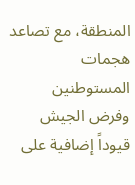المنطقة، مع تصاعد هجمات المستوطنين وفرض الجيش قيوداً إضافية على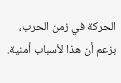الحركة في زمن الحرب، بزعم أن هذا لأسباب أمنية.